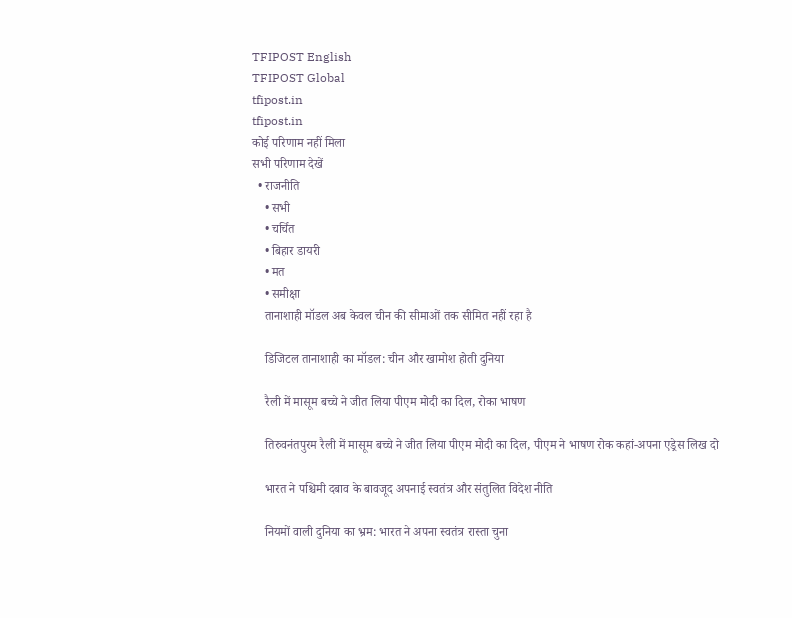TFIPOST English
TFIPOST Global
tfipost.in
tfipost.in
कोई परिणाम नहीं मिला
सभी परिणाम देखें
  • राजनीति
    • सभी
    • चर्चित
    • बिहार डायरी
    • मत
    • समीक्षा
    तानाशाही मॉडल अब केवल चीन की सीमाओं तक सीमित नहीं रहा है

    डिजिटल तानाशाही का मॉडल: चीन और खामोश होती दुनिया

    रैली में मासूम बच्चे ने जीत लिया पीएम मोदी का दिल, रोका भाषण

    तिरुवनंतपुरम रैली में मासूम बच्चे ने जीत लिया पीएम मोदी का दिल, पीएम ने भाषण रोक कहां-अपना एड्रेस लिख दो

    भारत ने पश्चिमी दबाव के बावजूद अपनाई स्वतंत्र और संतुलित विदेश नीति

    नियमों वाली दुनिया का भ्रम: भारत ने अपना स्वतंत्र रास्ता चुना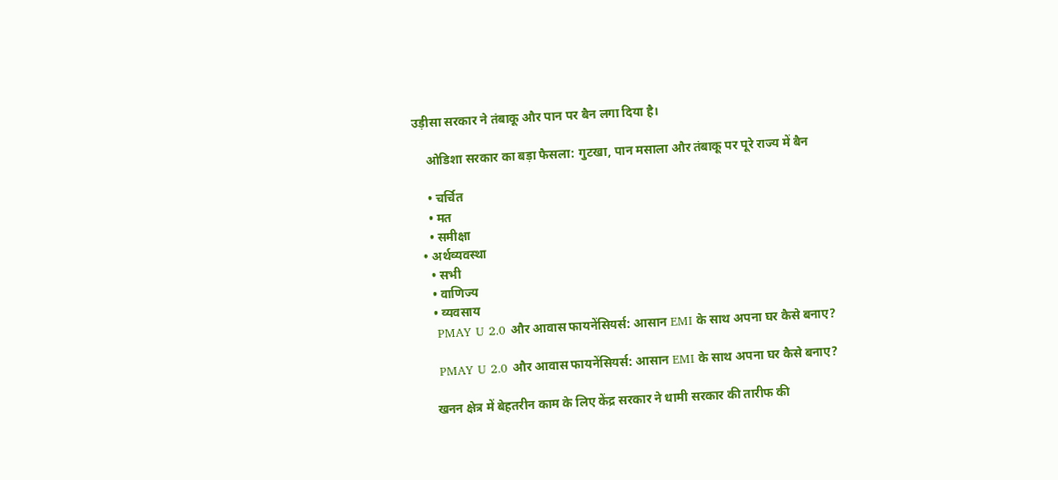उड़ीसा सरकार ने तंबाकू और पान पर बैन लगा दिया है।

    ओडिशा सरकार का बड़ा फैसला: गुटखा, पान मसाला और तंबाकू पर पूरे राज्य में बैन

    • चर्चित
    • मत
    • समीक्षा
  • अर्थव्यवस्था
    • सभी
    • वाणिज्य
    • व्यवसाय
    PMAY U 2.0 और आवास फायनेंसियर्स: आसान EMI के साथ अपना घर कैसे बनाए?

    PMAY U 2.0 और आवास फायनेंसियर्स: आसान EMI के साथ अपना घर कैसे बनाए?

    खनन क्षेत्र में बेहतरीन काम के लिए केंद्र सरकार ने धामी सरकार की तारीफ की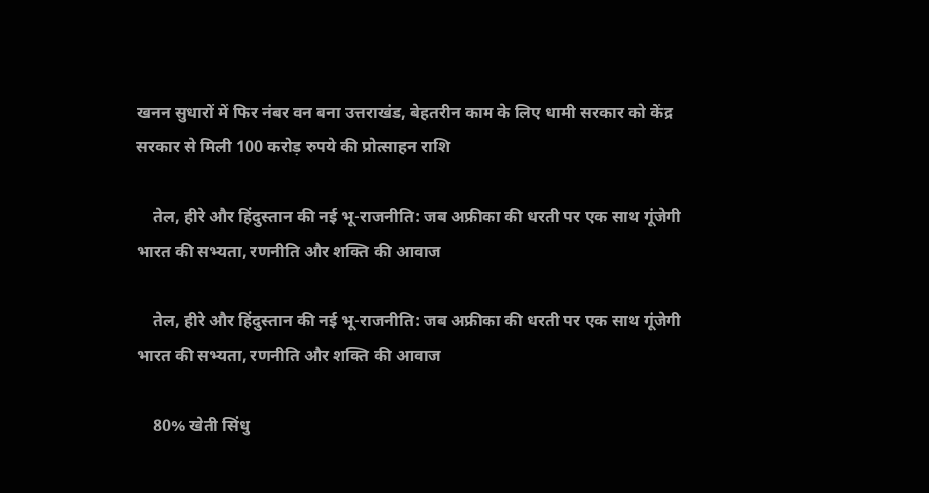खनन सुधारों में फिर नंबर वन बना उत्तराखंड, बेहतरीन काम के लिए धामी सरकार को केंद्र सरकार से मिली 100 करोड़ रुपये की प्रोत्साहन राशि

    तेल, हीरे और हिंदुस्तान की नई भू-राजनीति: जब अफ्रीका की धरती पर एक साथ गूंजेगी भारत की सभ्यता, रणनीति और शक्ति की आवाज

    तेल, हीरे और हिंदुस्तान की नई भू-राजनीति: जब अफ्रीका की धरती पर एक साथ गूंजेगी भारत की सभ्यता, रणनीति और शक्ति की आवाज

    80% खेती सिंधु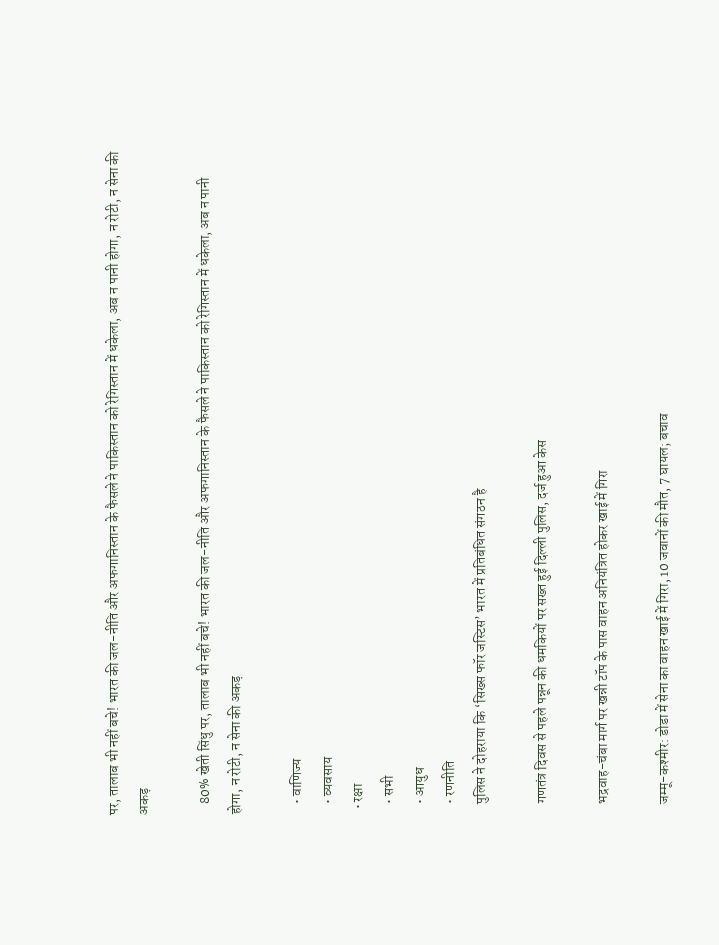पर, तालाब भी नहीं बचे! भारत की जल-नीति और अफगानिस्तान के फैसले ने पाकिस्तान को रेगिस्तान में धकेला, अब न पानी होगा, न रोटी, न सेना की अकड़

    80% खेती सिंधु पर, तालाब भी नहीं बचे! भारत की जल-नीति और अफगानिस्तान के फैसले ने पाकिस्तान को रेगिस्तान में धकेला, अब न पानी होगा, न रोटी, न सेना की अकड़

    • वाणिज्य
    • व्यवसाय
  • रक्षा
    • सभी
    • आयुध
    • रणनीति
    पुलिस ने दोहराया कि ‘सिख्स फॉर जस्टिस’ भारत में प्रतिबंधित संगठन है

    गणतंत्र दिवस से पहले पन्नून की धमकियों पर सख्त हुई दिल्ली पुलिस, दर्ज हुआ केस

    भद्रवाह-चंबा मार्ग पर खन्नी टॉप के पास वाहन अनियंत्रित होकर खाई में गिरा

    जम्मू-कश्मीर: डोडा में सेना का वाहन खाई में गिरा, 10 जवानों की मौत, 7 घायल; बचाव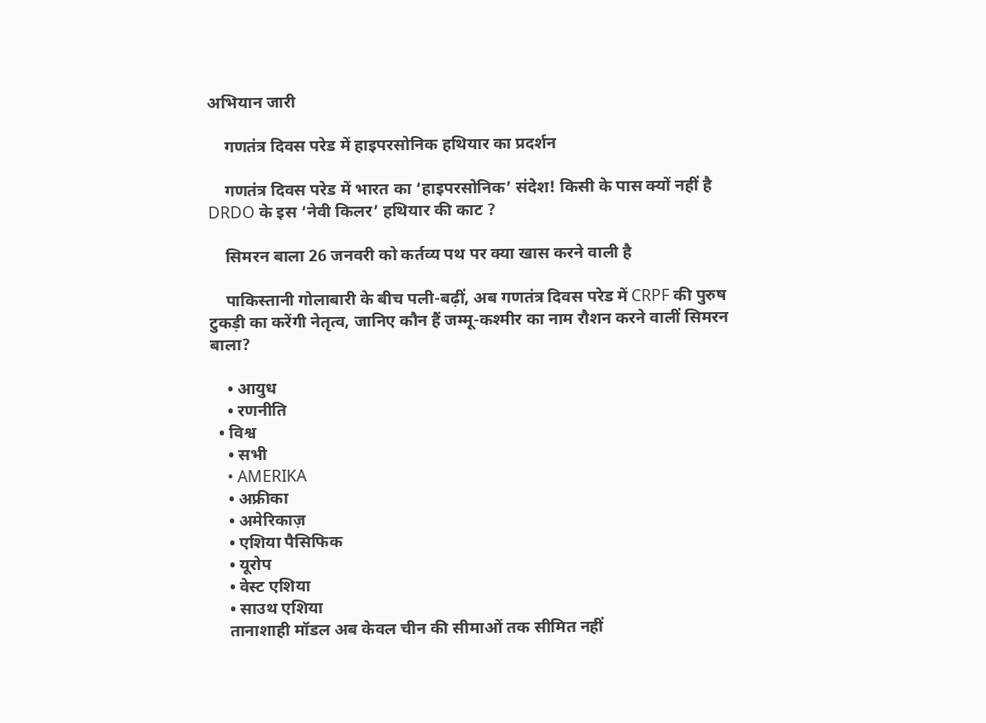अभियान जारी

    गणतंत्र दिवस परेड में हाइपरसोनिक हथियार का प्रदर्शन

    गणतंत्र दिवस परेड में भारत का ‘हाइपरसोनिक’ संदेश! किसी के पास क्यों नहीं है DRDO के इस ‘नेवी किलर’ हथियार की काट ?

    सिमरन बाला 26 जनवरी को कर्तव्य पथ पर क्या खास करने वाली है

    पाकिस्तानी गोलाबारी के बीच पली-बढ़ीं, अब गणतंत्र दिवस परेड में CRPF की पुरुष टुकड़ी का करेंगी नेतृत्व, जानिए कौन हैं जम्मू-कश्मीर का नाम रौशन करने वालीं सिमरन बाला?

    • आयुध
    • रणनीति
  • विश्व
    • सभी
    • AMERIKA
    • अफ्रीका
    • अमेरिकाज़
    • एशिया पैसिफिक
    • यूरोप
    • वेस्ट एशिया
    • साउथ एशिया
    तानाशाही मॉडल अब केवल चीन की सीमाओं तक सीमित नहीं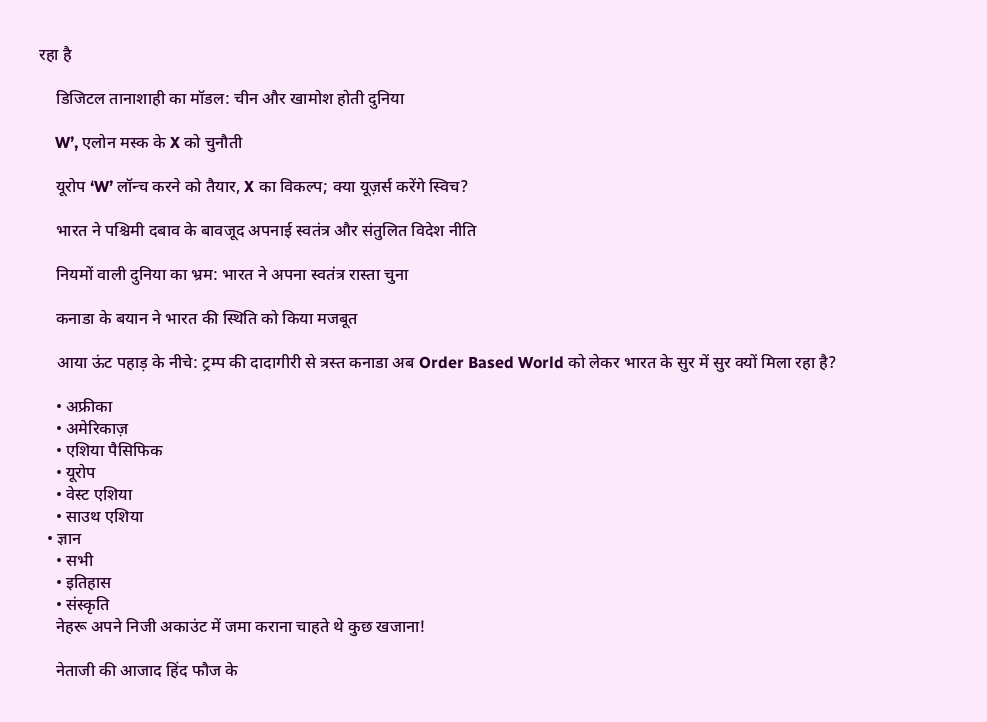रहा है

    डिजिटल तानाशाही का मॉडल: चीन और खामोश होती दुनिया

    W’, एलोन मस्क के X को चुनौती

    यूरोप ‘W’ लॉन्च करने को तैयार, X का विकल्प; क्या यूज़र्स करेंगे स्विच?

    भारत ने पश्चिमी दबाव के बावजूद अपनाई स्वतंत्र और संतुलित विदेश नीति

    नियमों वाली दुनिया का भ्रम: भारत ने अपना स्वतंत्र रास्ता चुना

    कनाडा के बयान ने भारत की स्थिति को किया मजबूत

    आया ऊंट पहाड़ के नीचे: ट्रम्प की दादागीरी से त्रस्त कनाडा अब Order Based World को लेकर भारत के सुर में सुर क्यों मिला रहा है?

    • अफ्रीका
    • अमेरिकाज़
    • एशिया पैसिफिक
    • यूरोप
    • वेस्ट एशिया
    • साउथ एशिया
  • ज्ञान
    • सभी
    • इतिहास
    • संस्कृति
    नेहरू अपने निजी अकाउंट में जमा कराना चाहते थे कुछ खजाना!

    नेताजी की आजाद हिंद फौज के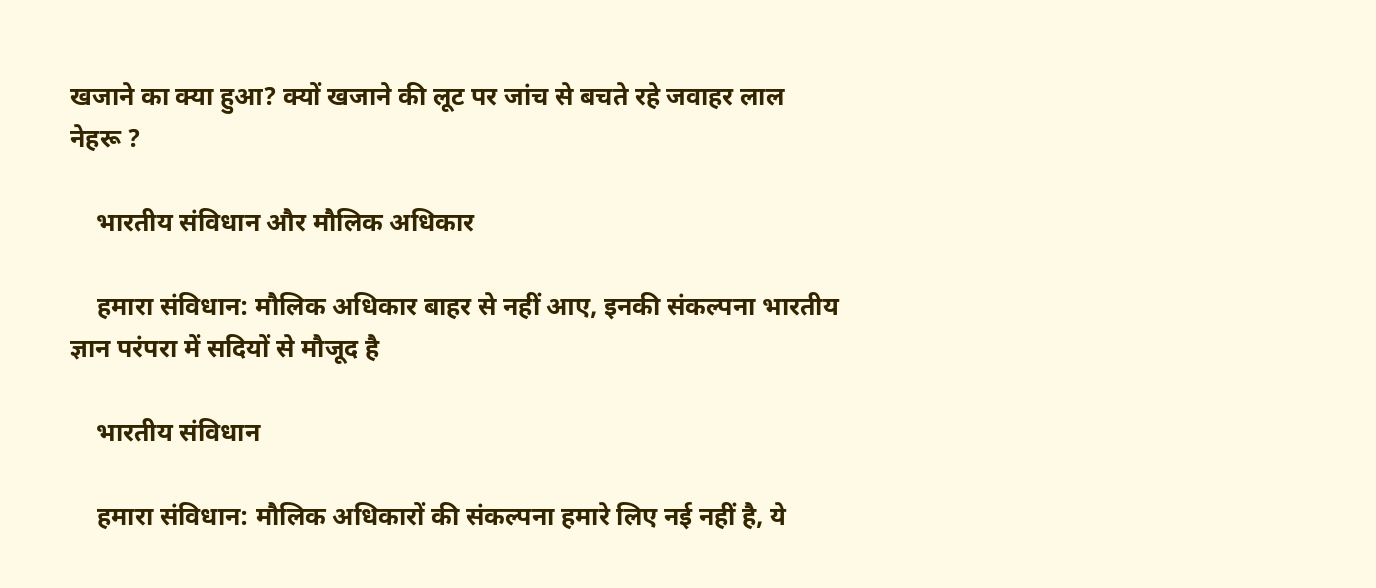खजाने का क्या हुआ? क्यों खजाने की लूट पर जांच से बचते रहे जवाहर लाल नेहरू ?

    भारतीय संविधान और मौलिक अधिकार

    हमारा संविधान: मौलिक अधिकार बाहर से नहीं आए, इनकी संकल्पना भारतीय ज्ञान परंपरा में सदियों से मौजूद है

    भारतीय संविधान

    हमारा संविधान: मौलिक अधिकारों की संकल्पना हमारे लिए नई नहीं है, ये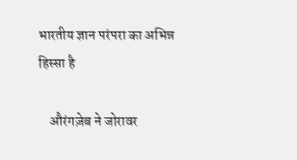भारतीय ज्ञान परंपरा का अभिन्न हिस्सा है

    औरंगज़ेब ने जोरावर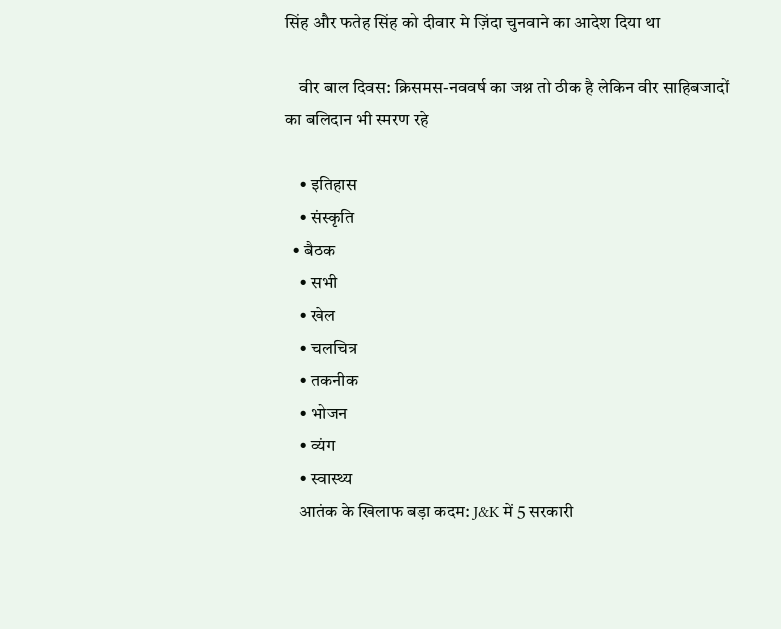सिंह और फतेह सिंह को दीवार मे ज़िंदा चुनवाने का आदेश दिया था

    वीर बाल दिवस: क्रिसमस-नववर्ष का जश्न तो ठीक है लेकिन वीर साहिबजादों का बलिदान भी स्मरण रहे

    • इतिहास
    • संस्कृति
  • बैठक
    • सभी
    • खेल
    • चलचित्र
    • तकनीक
    • भोजन
    • व्यंग
    • स्वास्थ्य
    आतंक के खिलाफ बड़ा कदम: J&K में 5 सरकारी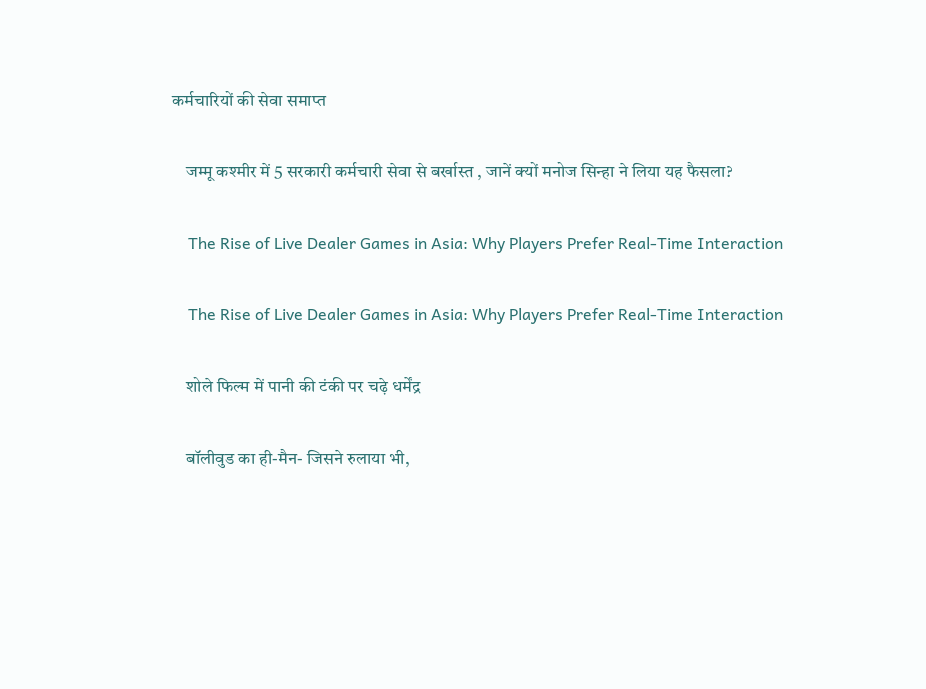कर्मचारियों की सेवा समाप्त

    जम्मू कश्मीर में 5 सरकारी कर्मचारी सेवा से बर्खास्त , जानें क्यों मनोज सिन्हा ने लिया यह फैसला?

    The Rise of Live Dealer Games in Asia: Why Players Prefer Real-Time Interaction

    The Rise of Live Dealer Games in Asia: Why Players Prefer Real-Time Interaction

    शोले फिल्म में पानी की टंकी पर चढ़े धर्मेंद्र

    बॉलीवुड का ही-मैन- जिसने रुलाया भी,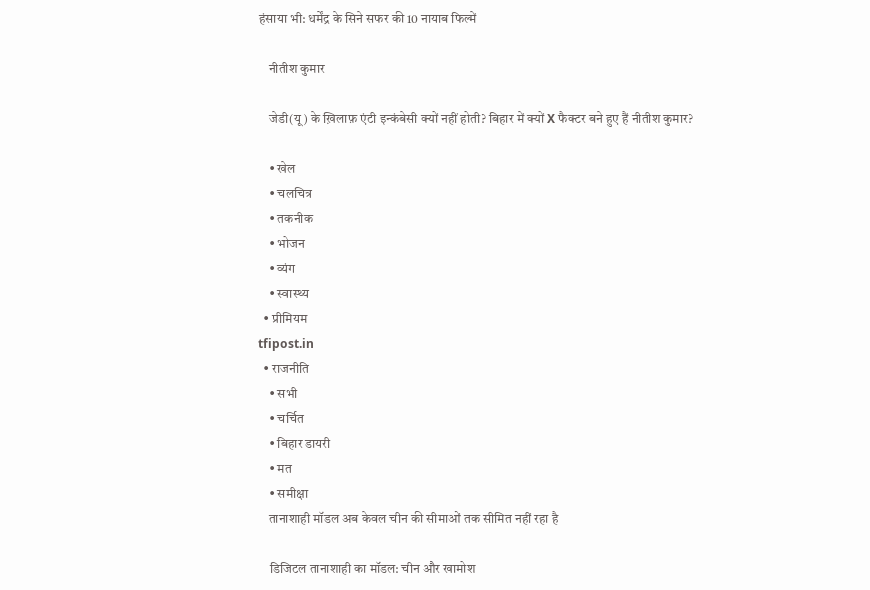हंसाया भी: धर्मेंद्र के सिने सफर की 10 नायाब फिल्में

    नीतीश कुमार

    जेडी(यू) के ख़िलाफ़ एंटी इन्कंबेसी क्यों नहीं होती? बिहार में क्यों X फैक्टर बने हुए हैं नीतीश कुमार?

    • खेल
    • चलचित्र
    • तकनीक
    • भोजन
    • व्यंग
    • स्वास्थ्य
  • प्रीमियम
tfipost.in
  • राजनीति
    • सभी
    • चर्चित
    • बिहार डायरी
    • मत
    • समीक्षा
    तानाशाही मॉडल अब केवल चीन की सीमाओं तक सीमित नहीं रहा है

    डिजिटल तानाशाही का मॉडल: चीन और खामोश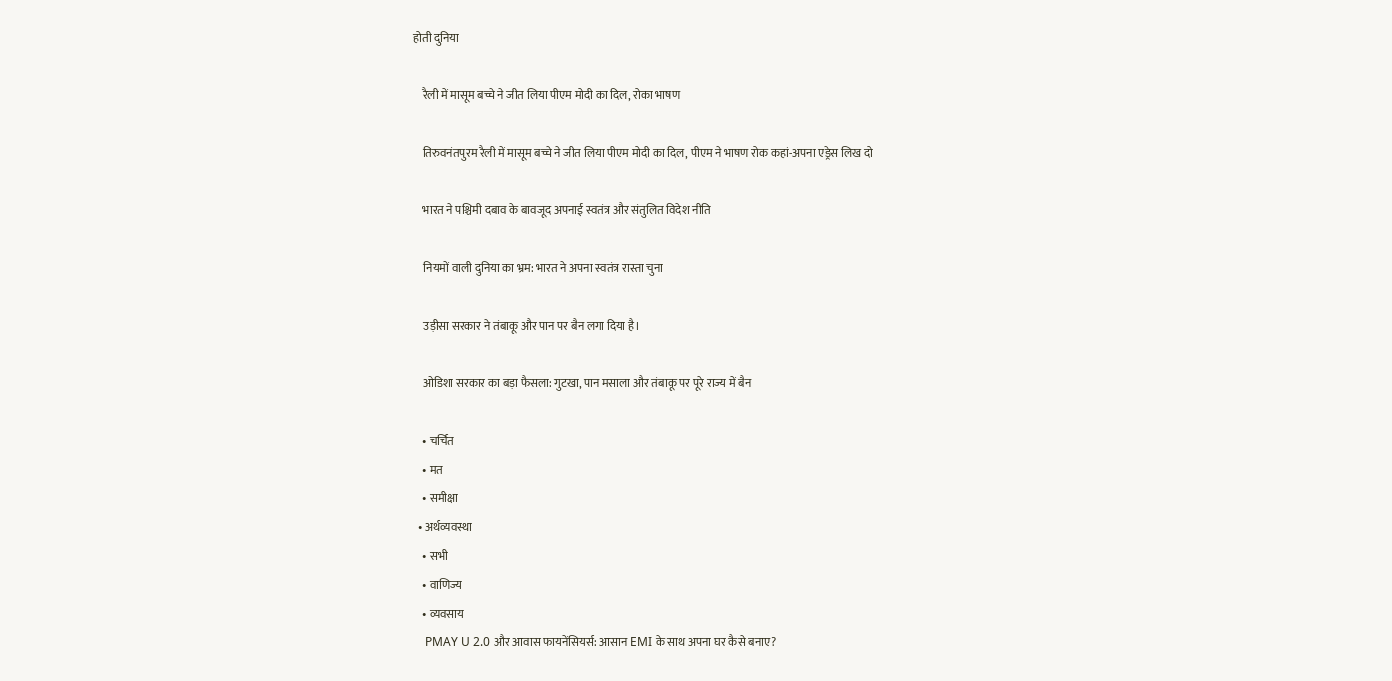होती दुनिया

    रैली में मासूम बच्चे ने जीत लिया पीएम मोदी का दिल, रोका भाषण

    तिरुवनंतपुरम रैली में मासूम बच्चे ने जीत लिया पीएम मोदी का दिल, पीएम ने भाषण रोक कहां-अपना एड्रेस लिख दो

    भारत ने पश्चिमी दबाव के बावजूद अपनाई स्वतंत्र और संतुलित विदेश नीति

    नियमों वाली दुनिया का भ्रम: भारत ने अपना स्वतंत्र रास्ता चुना

    उड़ीसा सरकार ने तंबाकू और पान पर बैन लगा दिया है।

    ओडिशा सरकार का बड़ा फैसला: गुटखा, पान मसाला और तंबाकू पर पूरे राज्य में बैन

    • चर्चित
    • मत
    • समीक्षा
  • अर्थव्यवस्था
    • सभी
    • वाणिज्य
    • व्यवसाय
    PMAY U 2.0 और आवास फायनेंसियर्स: आसान EMI के साथ अपना घर कैसे बनाए?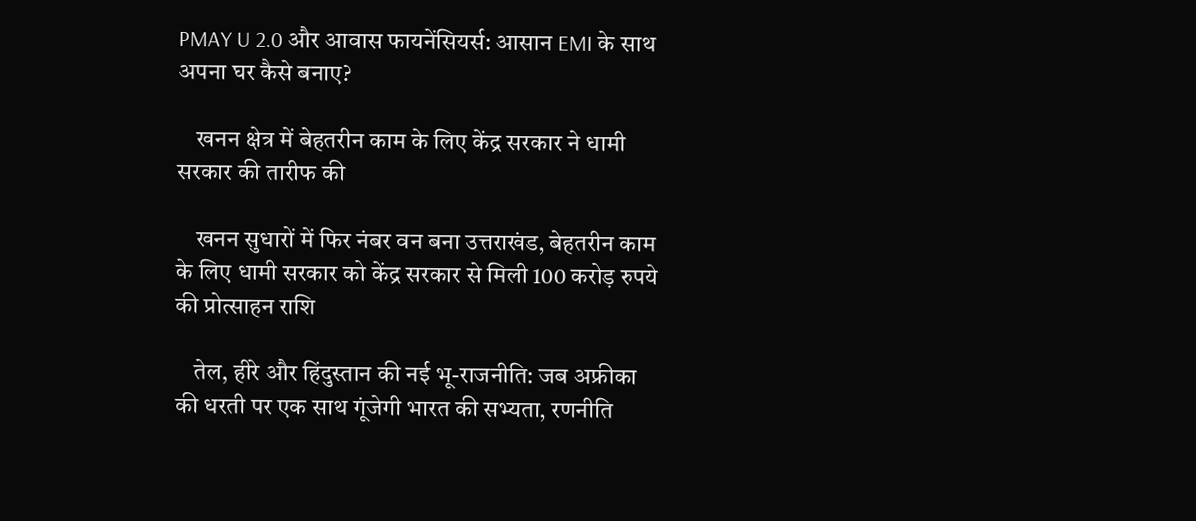PMAY U 2.0 और आवास फायनेंसियर्स: आसान EMI के साथ अपना घर कैसे बनाए?

    खनन क्षेत्र में बेहतरीन काम के लिए केंद्र सरकार ने धामी सरकार की तारीफ की

    खनन सुधारों में फिर नंबर वन बना उत्तराखंड, बेहतरीन काम के लिए धामी सरकार को केंद्र सरकार से मिली 100 करोड़ रुपये की प्रोत्साहन राशि

    तेल, हीरे और हिंदुस्तान की नई भू-राजनीति: जब अफ्रीका की धरती पर एक साथ गूंजेगी भारत की सभ्यता, रणनीति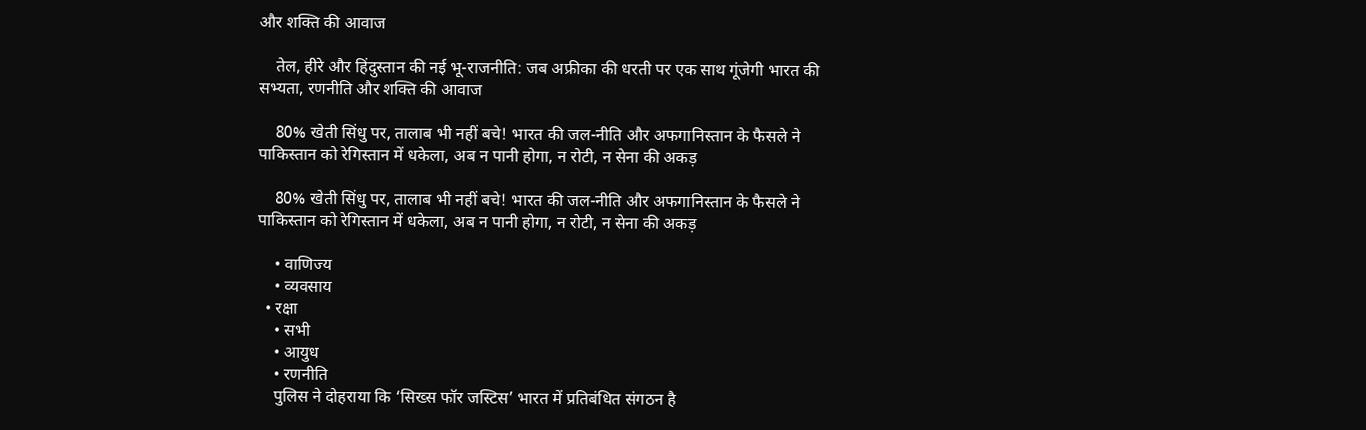और शक्ति की आवाज

    तेल, हीरे और हिंदुस्तान की नई भू-राजनीति: जब अफ्रीका की धरती पर एक साथ गूंजेगी भारत की सभ्यता, रणनीति और शक्ति की आवाज

    80% खेती सिंधु पर, तालाब भी नहीं बचे! भारत की जल-नीति और अफगानिस्तान के फैसले ने पाकिस्तान को रेगिस्तान में धकेला, अब न पानी होगा, न रोटी, न सेना की अकड़

    80% खेती सिंधु पर, तालाब भी नहीं बचे! भारत की जल-नीति और अफगानिस्तान के फैसले ने पाकिस्तान को रेगिस्तान में धकेला, अब न पानी होगा, न रोटी, न सेना की अकड़

    • वाणिज्य
    • व्यवसाय
  • रक्षा
    • सभी
    • आयुध
    • रणनीति
    पुलिस ने दोहराया कि ‘सिख्स फॉर जस्टिस’ भारत में प्रतिबंधित संगठन है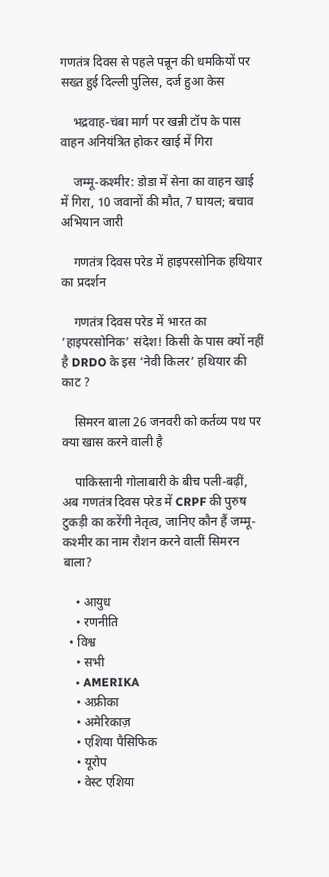गणतंत्र दिवस से पहले पन्नून की धमकियों पर सख्त हुई दिल्ली पुलिस, दर्ज हुआ केस

    भद्रवाह-चंबा मार्ग पर खन्नी टॉप के पास वाहन अनियंत्रित होकर खाई में गिरा

    जम्मू-कश्मीर: डोडा में सेना का वाहन खाई में गिरा, 10 जवानों की मौत, 7 घायल; बचाव अभियान जारी

    गणतंत्र दिवस परेड में हाइपरसोनिक हथियार का प्रदर्शन

    गणतंत्र दिवस परेड में भारत का ‘हाइपरसोनिक’ संदेश! किसी के पास क्यों नहीं है DRDO के इस ‘नेवी किलर’ हथियार की काट ?

    सिमरन बाला 26 जनवरी को कर्तव्य पथ पर क्या खास करने वाली है

    पाकिस्तानी गोलाबारी के बीच पली-बढ़ीं, अब गणतंत्र दिवस परेड में CRPF की पुरुष टुकड़ी का करेंगी नेतृत्व, जानिए कौन हैं जम्मू-कश्मीर का नाम रौशन करने वालीं सिमरन बाला?

    • आयुध
    • रणनीति
  • विश्व
    • सभी
    • AMERIKA
    • अफ्रीका
    • अमेरिकाज़
    • एशिया पैसिफिक
    • यूरोप
    • वेस्ट एशिया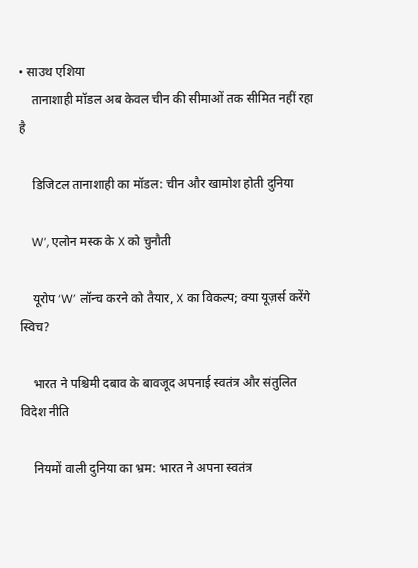• साउथ एशिया
    तानाशाही मॉडल अब केवल चीन की सीमाओं तक सीमित नहीं रहा है

    डिजिटल तानाशाही का मॉडल: चीन और खामोश होती दुनिया

    W’, एलोन मस्क के X को चुनौती

    यूरोप ‘W’ लॉन्च करने को तैयार, X का विकल्प; क्या यूज़र्स करेंगे स्विच?

    भारत ने पश्चिमी दबाव के बावजूद अपनाई स्वतंत्र और संतुलित विदेश नीति

    नियमों वाली दुनिया का भ्रम: भारत ने अपना स्वतंत्र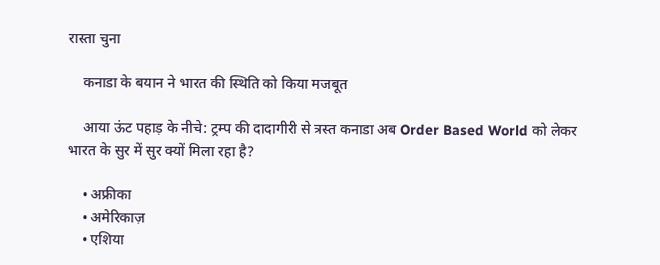रास्ता चुना

    कनाडा के बयान ने भारत की स्थिति को किया मजबूत

    आया ऊंट पहाड़ के नीचे: ट्रम्प की दादागीरी से त्रस्त कनाडा अब Order Based World को लेकर भारत के सुर में सुर क्यों मिला रहा है?

    • अफ्रीका
    • अमेरिकाज़
    • एशिया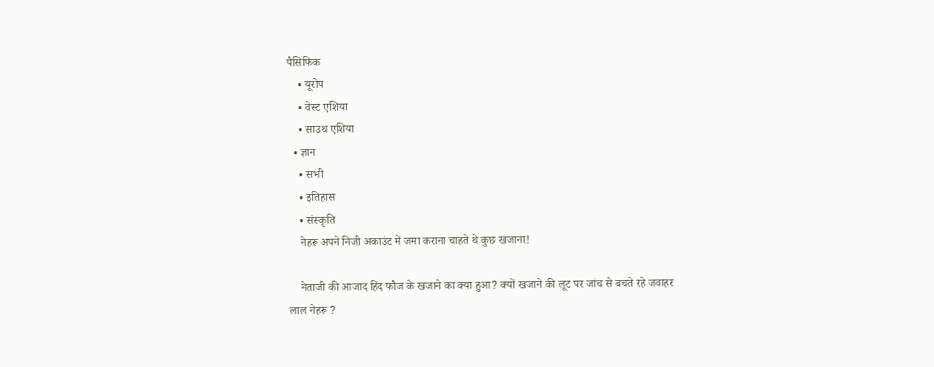पैसिफिक
    • यूरोप
    • वेस्ट एशिया
    • साउथ एशिया
  • ज्ञान
    • सभी
    • इतिहास
    • संस्कृति
    नेहरू अपने निजी अकाउंट में जमा कराना चाहते थे कुछ खजाना!

    नेताजी की आजाद हिंद फौज के खजाने का क्या हुआ? क्यों खजाने की लूट पर जांच से बचते रहे जवाहर लाल नेहरू ?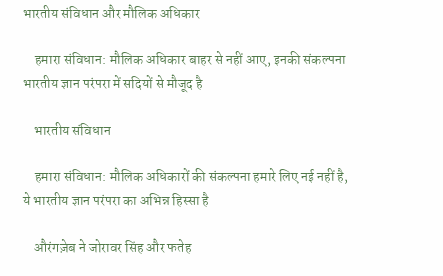भारतीय संविधान और मौलिक अधिकार

    हमारा संविधान: मौलिक अधिकार बाहर से नहीं आए, इनकी संकल्पना भारतीय ज्ञान परंपरा में सदियों से मौजूद है

    भारतीय संविधान

    हमारा संविधान: मौलिक अधिकारों की संकल्पना हमारे लिए नई नहीं है, ये भारतीय ज्ञान परंपरा का अभिन्न हिस्सा है

    औरंगज़ेब ने जोरावर सिंह और फतेह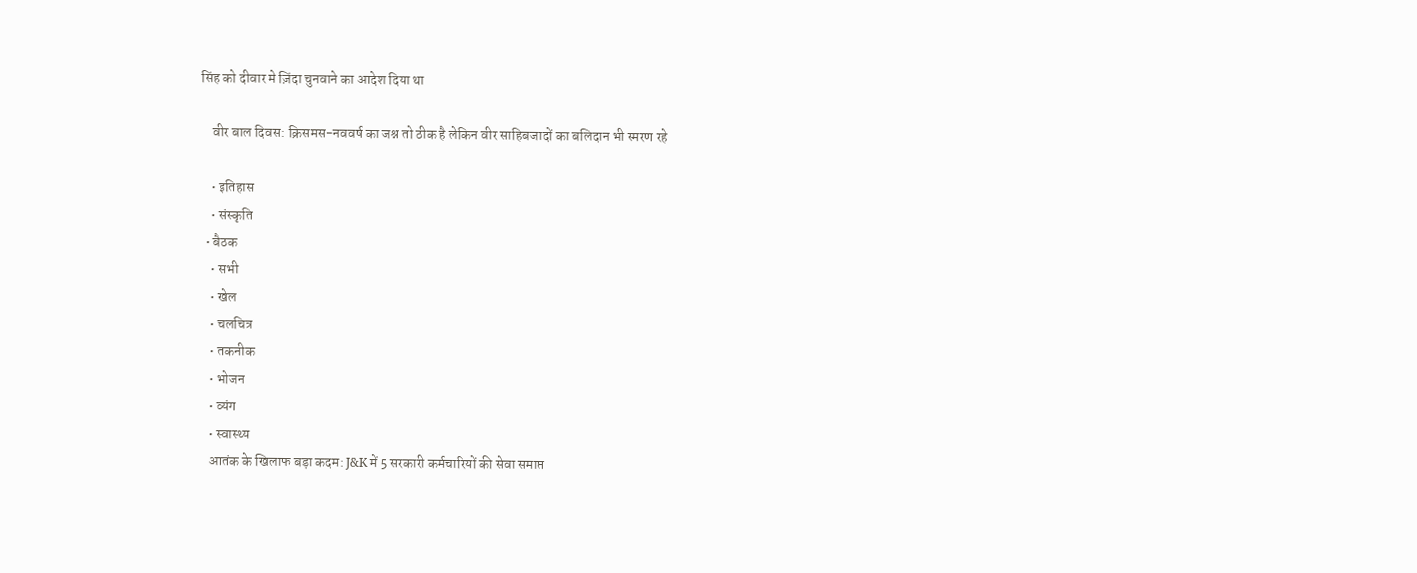सिंह को दीवार मे ज़िंदा चुनवाने का आदेश दिया था

    वीर बाल दिवस: क्रिसमस-नववर्ष का जश्न तो ठीक है लेकिन वीर साहिबजादों का बलिदान भी स्मरण रहे

    • इतिहास
    • संस्कृति
  • बैठक
    • सभी
    • खेल
    • चलचित्र
    • तकनीक
    • भोजन
    • व्यंग
    • स्वास्थ्य
    आतंक के खिलाफ बड़ा कदम: J&K में 5 सरकारी कर्मचारियों की सेवा समाप्त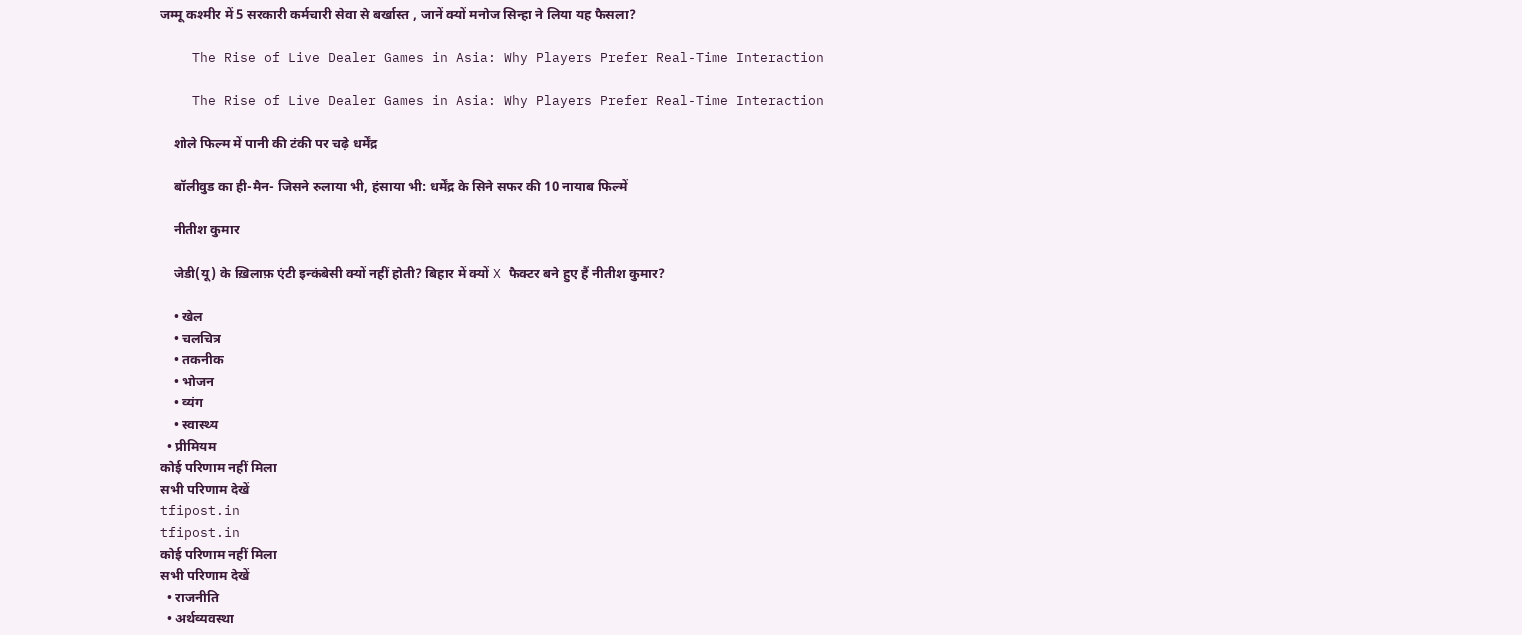जम्मू कश्मीर में 5 सरकारी कर्मचारी सेवा से बर्खास्त , जानें क्यों मनोज सिन्हा ने लिया यह फैसला?

    The Rise of Live Dealer Games in Asia: Why Players Prefer Real-Time Interaction

    The Rise of Live Dealer Games in Asia: Why Players Prefer Real-Time Interaction

    शोले फिल्म में पानी की टंकी पर चढ़े धर्मेंद्र

    बॉलीवुड का ही-मैन- जिसने रुलाया भी, हंसाया भी: धर्मेंद्र के सिने सफर की 10 नायाब फिल्में

    नीतीश कुमार

    जेडी(यू) के ख़िलाफ़ एंटी इन्कंबेसी क्यों नहीं होती? बिहार में क्यों X फैक्टर बने हुए हैं नीतीश कुमार?

    • खेल
    • चलचित्र
    • तकनीक
    • भोजन
    • व्यंग
    • स्वास्थ्य
  • प्रीमियम
कोई परिणाम नहीं मिला
सभी परिणाम देखें
tfipost.in
tfipost.in
कोई परिणाम नहीं मिला
सभी परिणाम देखें
  • राजनीति
  • अर्थव्यवस्था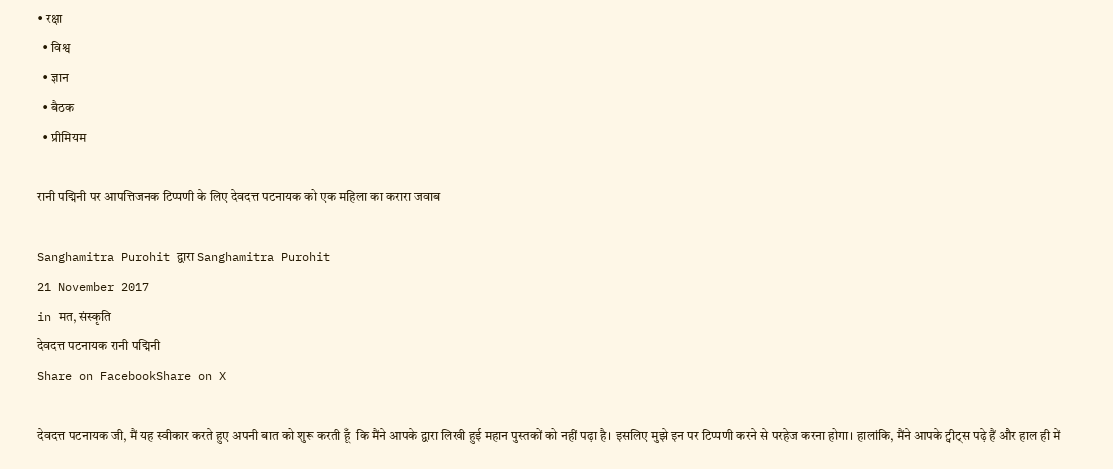• रक्षा
  • विश्व
  • ज्ञान
  • बैठक
  • प्रीमियम

रानी पद्मिनी पर आपत्तिजनक टिप्पणी के लिए देवदत्त पटनायक को एक महिला का करारा जवाब

Sanghamitra Purohit द्वारा Sanghamitra Purohit
21 November 2017
in मत, संस्कृति
देवदत्त पटनायक रानी पद्मिनी
Share on FacebookShare on X

देवदत्त पटनायक जी, मैं यह स्वीकार करते हुए अपनी बात को शुरू करती हूँ  कि मैंने आपके द्वारा लिखी हुई महान पुस्तकों को नहीं पढ़ा है। इसलिए मुझे इन पर टिप्पणी करने से परहेज करना होगा। हालांकि, मैंने आपके ट्वीट्स पढ़े हैं और हाल ही में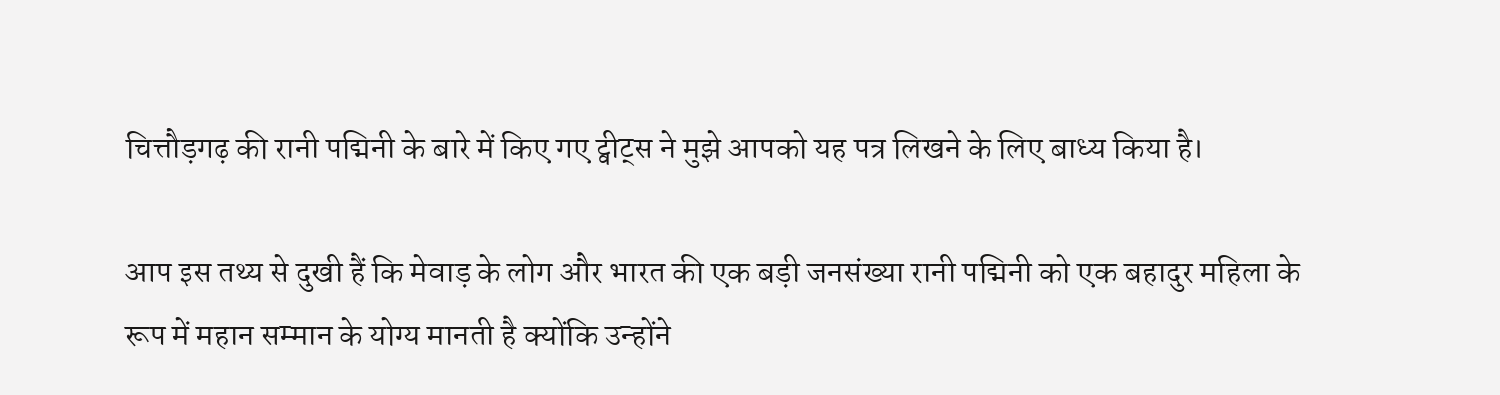चित्तौड़गढ़ की रानी पद्मिनी के बारे में किए गए ट्वीट्स ने मुझे आपको यह पत्र लिखने के लिए बाध्य किया है।

आप इस तथ्य से दुखी हैं कि मेवाड़ के लोग और भारत की एक बड़ी जनसंख्या रानी पद्मिनी को एक बहादुर महिला के रूप में महान सम्मान के योग्य मानती है क्योंकि उन्होंने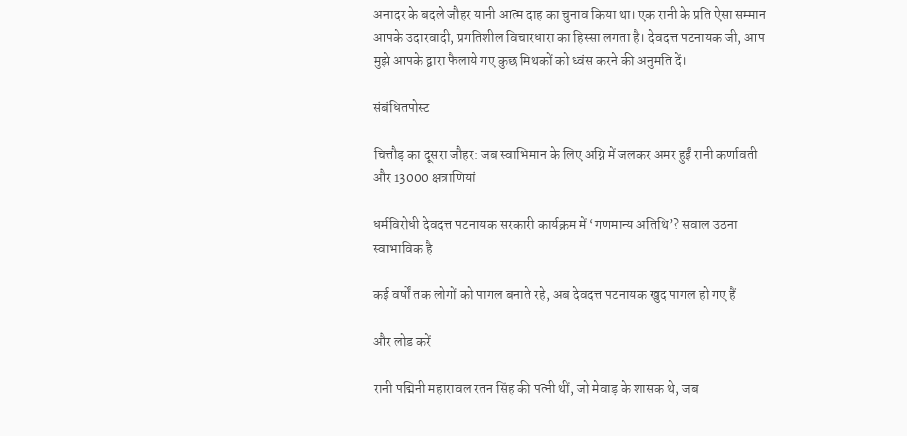अनादर के बदले जौहर यानी आत्म दाह का चुनाव किया था। एक रानी के प्रति ऐसा सम्मान आपके उदारवादी, प्रगतिशील विचारधारा का हिस्सा लगता है। देवदत्त पटनायक जी, आप मुझे आपके द्वारा फैलाये गए कुछ मिथकों को ध्वंस करने की अनुमति दें।

संबंधितपोस्ट

चित्तौड़ का दूसरा जौहर: जब स्वाभिमान के लिए अग्नि में जलकर अमर हुईं रानी कर्णावती और 13000 क्षत्राणियां

धर्मविरोधी देवदत्त पटनायक सरकारी कार्यक्रम में ‘गणमान्य अतिथि’? सवाल उठना स्वाभाविक है

कई वर्षों तक लोगों को पागल बनाते रहे, अब देवदत्त पटनायक खुद पागल हो गए हैं

और लोड करें

रानी पद्मिनी महारावल रतन सिंह की पत्नी थीं, जो मेवाड़ के शासक थे, जब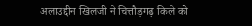अलाउद्दीन खिलजी ने चित्तौड़गढ़ किले को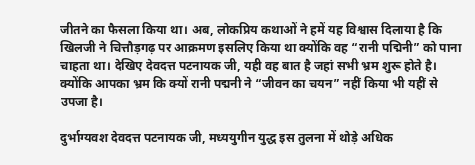जीतने का फैसला किया था। अब, लोकप्रिय कथाओं ने हमें यह विश्वास दिलाया है कि खिलजी ने चित्तौड़गढ़ पर आक्रमण इसलिए किया था क्योंकि वह “रानी पद्मिनी” को पाना चाहता था। देखिए देवदत्त पटनायक जी, यही वह बात है जहां सभी भ्रम शुरू होते है। क्योंकि आपका भ्रम कि क्यों रानी पद्मनी ने “जीवन का चयन” नहीं किया भी यहीं से उपजा है।

दुर्भाग्यवश देवदत्त पटनायक जी, मध्ययुगीन युद्ध इस तुलना में थोड़े अधिक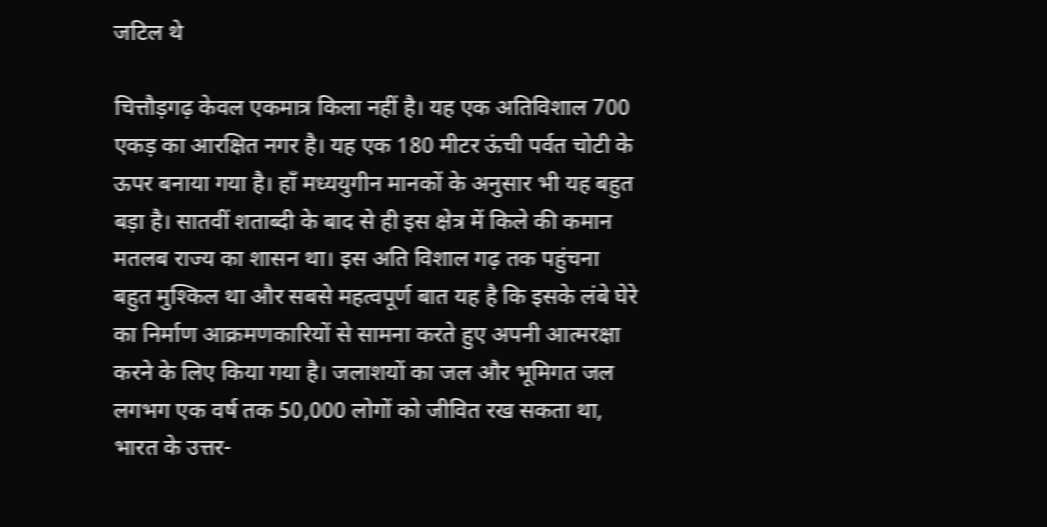जटिल थे

चित्तौड़गढ़ केवल एकमात्र किला नहीं है। यह एक अतिविशाल 700 एकड़ का आरक्षित नगर है। यह एक 180 मीटर ऊंची पर्वत चोटी के ऊपर बनाया गया है। हाँ मध्ययुगीन मानकों के अनुसार भी यह बहुत बड़ा है। सातवीं शताब्दी के बाद से ही इस क्षेत्र में किले की कमान मतलब राज्य का शासन था। इस अति विशाल गढ़ तक पहुंचना बहुत मुश्किल था और सबसे महत्वपूर्ण बात यह है कि इसके लंबे घेरे का निर्माण आक्रमणकारियों से सामना करते हुए अपनी आत्मरक्षा करने के लिए किया गया है। जलाशयों का जल और भूमिगत जल लगभग एक वर्ष तक 50,000 लोगों को जीवित रख सकता था, भारत के उत्तर-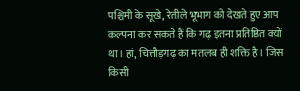पश्चिमी के सूखे, रेतीले भूभाग को देखते हुए आप कल्पना कर सकते हैं कि गढ़ इतना प्रतिष्ठित क्यों था। हां, चित्तौड़गढ़ का मतलब ही शक्ति है। जिस किसी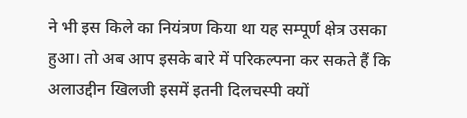ने भी इस किले का नियंत्रण किया था यह सम्पूर्ण क्षेत्र उसका हुआ। तो अब आप इसके बारे में परिकल्पना कर सकते हैं कि अलाउद्दीन खिलजी इसमें इतनी दिलचस्पी क्यों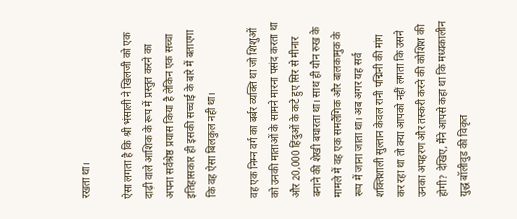रखता था।

ऐसा लगता है कि श्री भंसाली ने खिलजी को एक दाढ़ी वाले आशिक के रूप में प्रस्तुत करने का अपना सर्वश्रेष्ठ प्रयास किया है लेकिन एक सच्चा इतिहासकार ही इसकी सच्चाई के बारे में बताएगा कि वह ऐसा बिलकुल नही था।

वह एक निम्न वर्ग का बर्बर व्यक्ति था जो शिशुओं को उनकी माताओं के सामने मारना पसंद करता था और 20,000 हिंदुओं के कटे हुए सिर से मीनार बनाने की शेखी बघारता था। साथ ही यौन रुख के मामले में वह एक समलैंगिक और बालकामुक के रूप में जाना जाता था। अब अगर यह सर्व शक्तिशाली सुल्तान केवल रानी पद्मिनी की मांग कर रहा था तो क्या आपको नहीं लगता कि उसने उनका अपहरण और तस्करी करने की कोशिश की होगी? देखिए, मैंने आपसे कहा था कि मध्यकालीन युद्ध बॉलीवुड की विकृत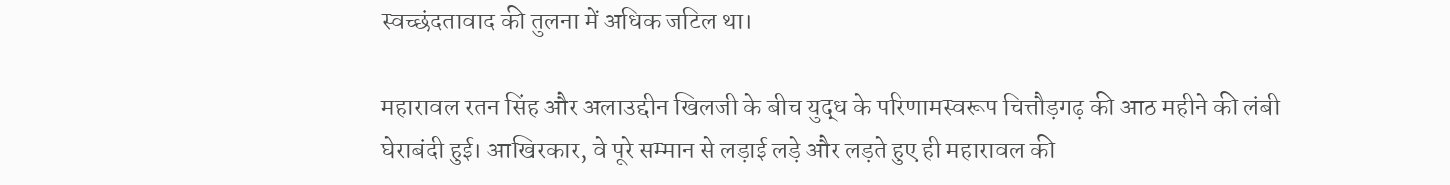स्वच्छंदतावाद की तुलना में अधिक जटिल था।

महारावल रतन सिंह और अलाउद्दीन खिलजी के बीच युद्ध के परिणामस्वरूप चित्तौड़गढ़ की आठ महीने की लंबी घेराबंदी हुई। आखिरकार, वे पूरे सम्मान से लड़ाई लड़े और लड़ते हुए ही महारावल की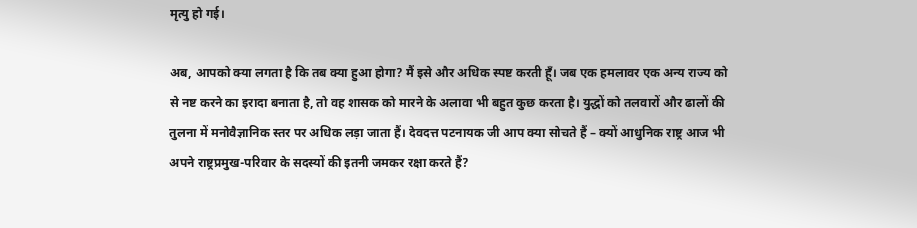मृत्यु हो गई।

अब, आपको क्या लगता है कि तब क्या हुआ होगा? मैं इसे और अधिक स्पष्ट करती हूँ। जब एक हमलावर एक अन्य राज्य को से नष्ट करने का इरादा बनाता है, तो वह शासक को मारने के अलावा भी बहुत कुछ करता है। युद्धों को तलवारों और ढालों की तुलना में मनोवैज्ञानिक स्तर पर अधिक लड़ा जाता हैं। देवदत्त पटनायक जी आप क्या सोचते हैं – क्यों आधुनिक राष्ट्र आज भी अपने राष्ट्रप्रमुख-परिवार के सदस्यों की इतनी जमकर रक्षा करते हैं?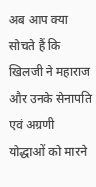अब आप क्या सोचते हैं कि खिलजी ने महाराज और उनके सेनापति एवं अग्रणी योद्धाओं को मारने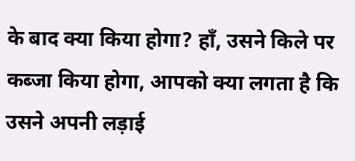के बाद क्या किया होगा? हाँ, उसने किले पर कब्जा किया होगा, आपको क्या लगता है कि उसने अपनी लड़ाई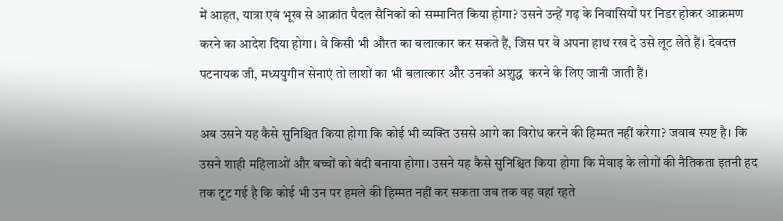में आहत, यात्रा एवं भूख से आक्रांत पैदल सैनिकों को सम्मानित किया होगा? उसने उन्हें गढ़ के निवासियों पर निडर होकर आक्रमण करने का आदेश दिया होगा। वे किसी भी औरत का बलात्कार कर सकते हैं, जिस पर वे अपना हाथ रख दे उसे लूट लेते हैं। देवदत्त पटनायक जी, मध्ययुगीन सेनाएं तो लाशों का भी बलात्कार और उनको अशुद्ध  करने के लिए जानी जाती हैं।

अब उसने यह कैसे सुनिश्चित किया होगा कि कोई भी व्यक्ति उससे आगे का विरोध करने की हिम्मत नहीं करेगा? जवाब स्पष्ट है। कि उसने शाही महिलाओं और बच्चों को बंदी बनाया होगा। उसने यह कैसे सुनिश्चित किया होगा कि मेवाड़ के लोगों की नैतिकता इतनी हद तक टूट गई है कि कोई भी उन पर हमले की हिम्मत नहीं कर सकता जब तक वह वहां रहते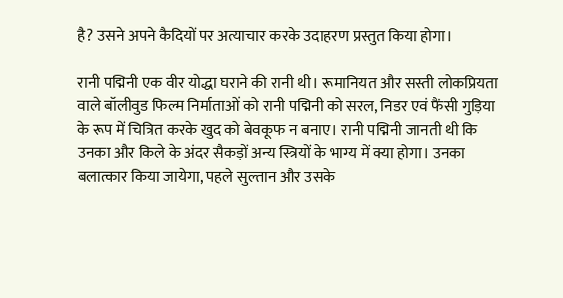है? उसने अपने कैदियों पर अत्याचार करके उदाहरण प्रस्तुत किया होगा।

रानी पद्मिनी एक वीर योद्धा घराने की रानी थी। रूमानियत और सस्ती लोकप्रियता वाले बॉलीवुड फिल्म निर्माताओं को रानी पद्मिनी को सरल, निडर एवं फैंसी गुड़िया के रूप में चित्रित करके खुद को बेवकूफ न बनाए। रानी पद्मिनी जानती थी कि उनका और किले के अंदर सैकड़ों अन्य स्त्रियों के भाग्य में क्या होगा। उनका बलात्कार किया जायेगा, पहले सुल्तान और उसके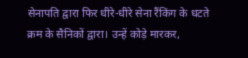सेनापति द्वारा फिर धीरे-धीरे सेना रैंकिंग के धटते क्रम के सैनिकों द्वारा। उन्हें कोड़े मारकर,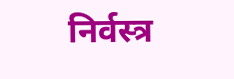निर्वस्त्र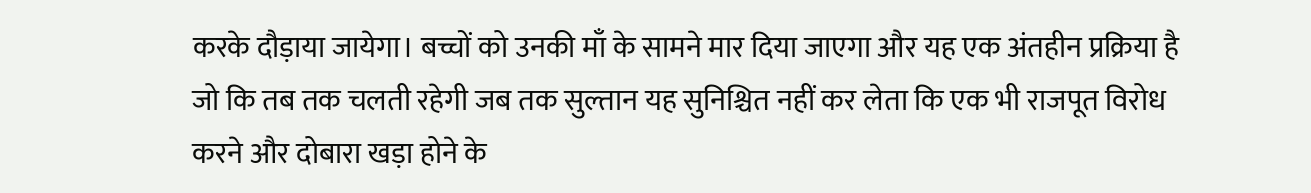करके दौड़ाया जायेगा। बच्चों को उनकी माँ के सामने मार दिया जाएगा और यह एक अंतहीन प्रक्रिया है जो कि तब तक चलती रहेगी जब तक सुल्तान यह सुनिश्चित नहीं कर लेता कि एक भी राजपूत विरोध करने और दोबारा खड़ा होने के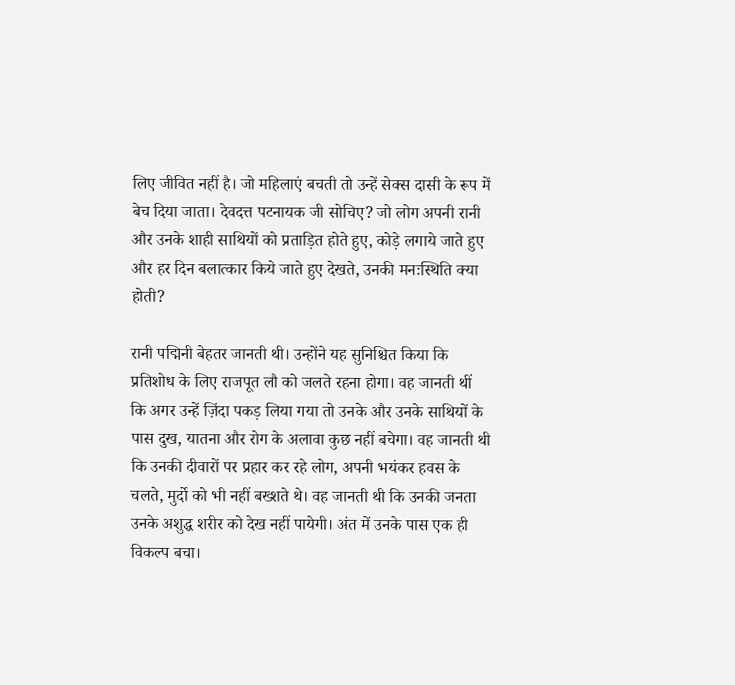लिए जीवित नहीं है। जो महिलाएं बचती तो उन्हें सेक्स दासी के रूप में बेच दिया जाता। देवदत्त पटनायक जी सोचिए? जो लोग अपनी रानी और उनके शाही साथियों को प्रताड़ित होते हुए, कोड़े लगाये जाते हुए और हर दिन बलात्कार किये जाते हुए देखते, उनकी मनःस्थिति क्या होती?

रानी पद्मिनी बेहतर जानती थी। उन्होंने यह सुनिश्चित किया कि प्रतिशोध के लिए राजपूत लौ को जलते रहना होगा। वह जानती थीं कि अगर उन्हें ज़िंदा पकड़ लिया गया तो उनके और उनके साथियों के पास दुख, यातना और रोग के अलावा कुछ नहीं बचेगा। वह जानती थी कि उनकी दीवारों पर प्रहार कर रहे लोग, अपनी भयंकर हवस के चलते, मुर्दो को भी नहीं बख्शते थे। वह जानती थी कि उनकी जनता उनके अशुद्ध शरीर को देख नहीं पायेगी। अंत में उनके पास एक ही विकल्प बचा।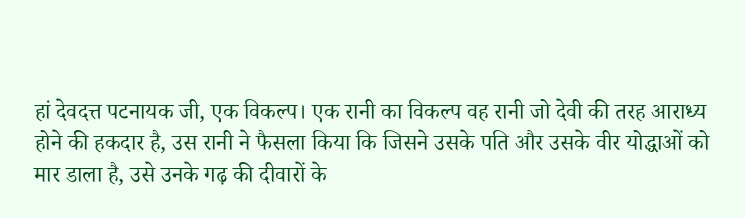हां देवदत्त पटनायक जी, एक विकल्प। एक रानी का विकल्प वह रानी जो देवी की तरह आराध्य होने की हकदार है, उस रानी ने फैसला किया कि जिसने उसके पति और उसके वीर योद्धाओं को मार डाला है, उसे उनके गढ़ की दीवारों के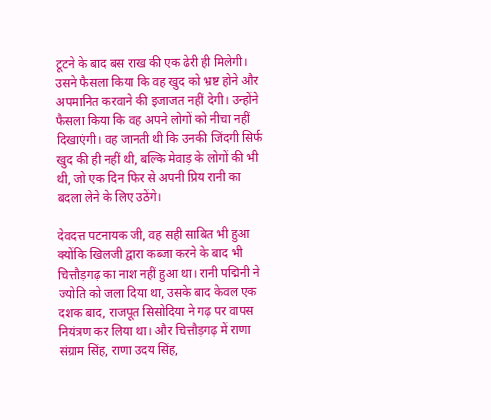टूटने के बाद बस राख की एक ढेरी ही मिलेगी। उसने फैसला किया कि वह खुद को भ्रष्ट होने और अपमानित करवाने की इजाजत नहीं देगी। उन्होंने फैसला किया कि वह अपने लोगों को नीचा नहीं दिखाएंगी। वह जानती थी कि उनकी जिंदगी सिर्फ खुद की ही नहीं थी, बल्कि मेवाड़ के लोगों की भी थी, जो एक दिन फिर से अपनी प्रिय रानी का बदला लेने के लिए उठेंगे।

देवदत्त पटनायक जी, वह सही साबित भी हुआ क्योंकि खिलजी द्वारा कब्जा करने के बाद भी चित्तौड़गढ़ का नाश नहीं हुआ था। रानी पद्मिनी ने ज्योति को जला दिया था, उसके बाद केवल एक दशक बाद, राजपूत सिसोदिया ने गढ़ पर वापस नियंत्रण कर लिया था। और चित्तौड़गढ़ में राणा संग्राम सिंह, राणा उदय सिंह,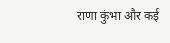राणा कुंभा और कई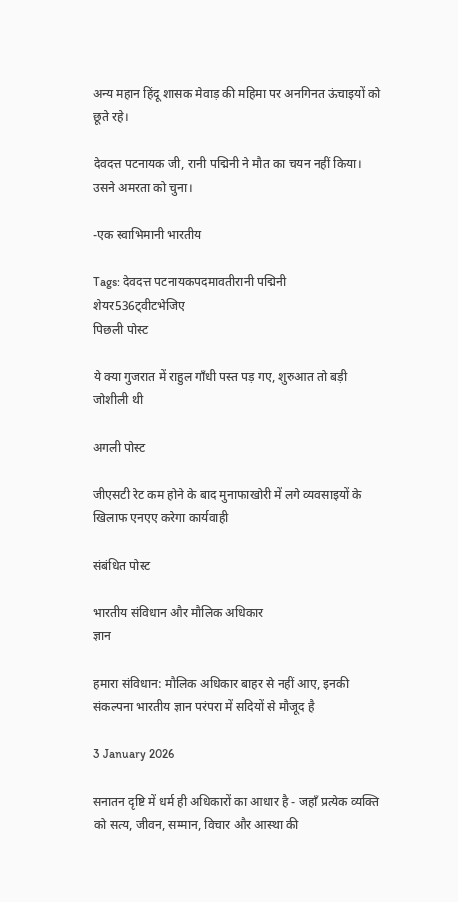अन्य महान हिंदू शासक मेवाड़ की महिमा पर अनगिनत ऊंचाइयों को छूते रहे।

देवदत्त पटनायक जी, रानी पद्मिनी ने मौत का चयन नहीं किया। उसने अमरता को चुना।

-एक स्वाभिमानी भारतीय

Tags: देवदत्त पटनायकपदमावतीरानी पद्मिनी
शेयर536ट्वीटभेजिए
पिछली पोस्ट

ये क्या गुजरात में राहुल गाँधी पस्त पड़ गए, शुरुआत तो बड़ी जोशीली थी

अगली पोस्ट

जीएसटी रेट कम होने के बाद मुनाफाखोरी में लगे व्यवसाइयों के खिलाफ एनएए करेगा कार्यवाही

संबंधित पोस्ट

भारतीय संविधान और मौलिक अधिकार
ज्ञान

हमारा संविधान: मौलिक अधिकार बाहर से नहीं आए, इनकी संकल्पना भारतीय ज्ञान परंपरा में सदियों से मौजूद है

3 January 2026

सनातन दृष्टि में धर्म ही अधिकारों का आधार है - जहाँ प्रत्येक व्यक्ति को सत्य, जीवन, सम्मान, विचार और आस्था की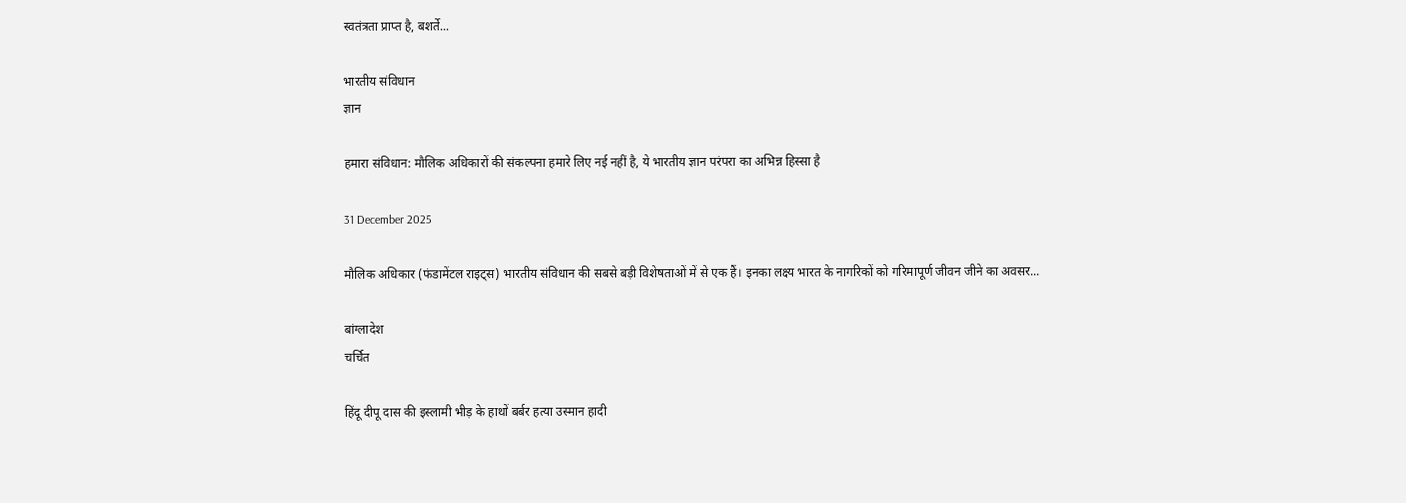स्वतंत्रता प्राप्त है, बशर्ते...

भारतीय संविधान
ज्ञान

हमारा संविधान: मौलिक अधिकारों की संकल्पना हमारे लिए नई नहीं है, ये भारतीय ज्ञान परंपरा का अभिन्न हिस्सा है

31 December 2025

मौलिक अधिकार (फंडामेंटल राइट्स) भारतीय संविधान की सबसे बड़ी विशेषताओं में से एक हैं। इनका लक्ष्य भारत के नागरिकों को गरिमापूर्ण जीवन जीने का अवसर...

बांग्लादेश
चर्चित

हिंदू दीपू दास की इस्लामी भीड़ के हाथों बर्बर हत्या उस्मान हादी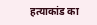हत्याकांड का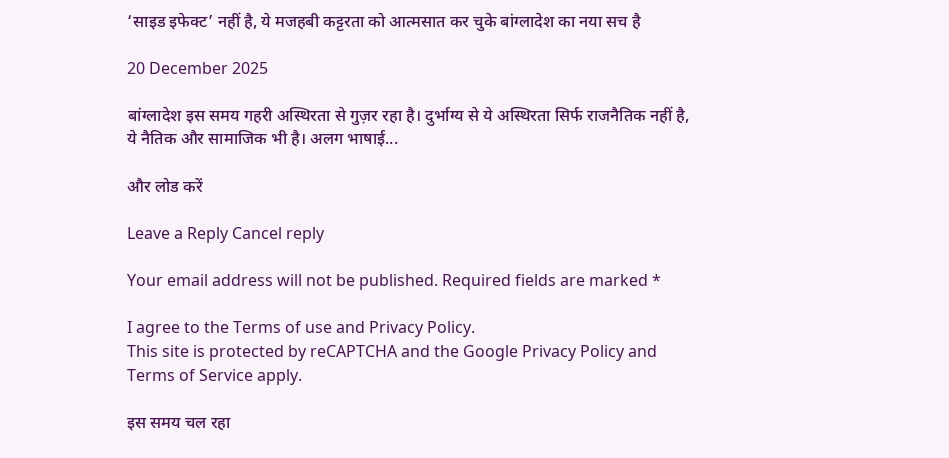‘साइड इफेक्ट’ नहीं है, ये मजहबी कट्टरता को आत्मसात कर चुके बांग्लादेश का नया सच है

20 December 2025

बांग्लादेश इस समय गहरी अस्थिरता से गुज़र रहा है। दुर्भाग्य से ये अस्थिरता सिर्फ राजनैतिक नहीं है, ये नैतिक और सामाजिक भी है। अलग भाषाई...

और लोड करें

Leave a Reply Cancel reply

Your email address will not be published. Required fields are marked *

I agree to the Terms of use and Privacy Policy.
This site is protected by reCAPTCHA and the Google Privacy Policy and Terms of Service apply.

इस समय चल रहा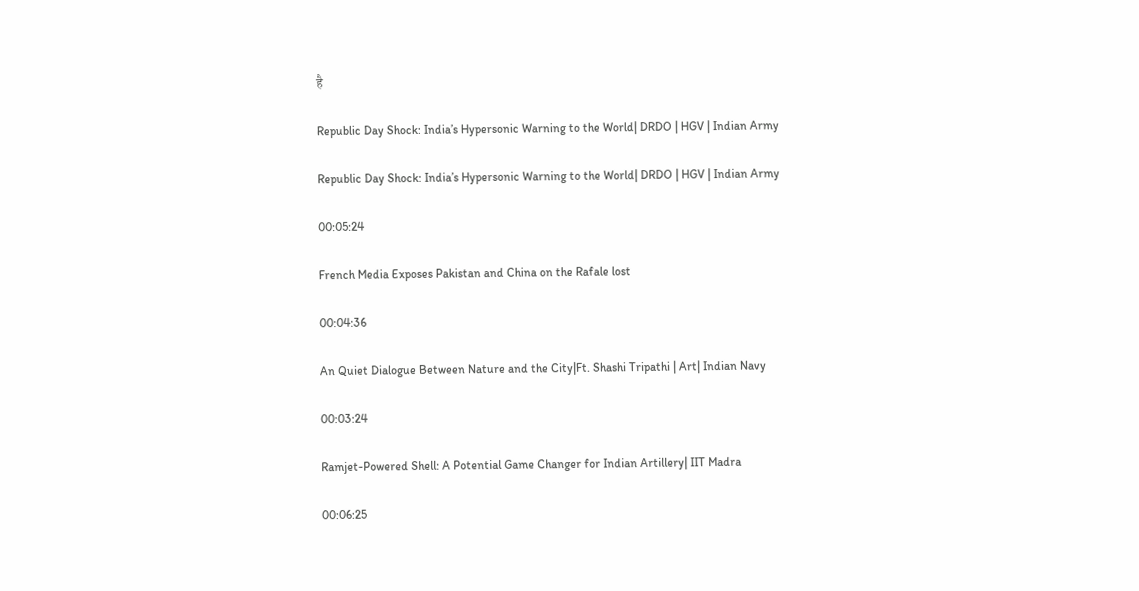है

Republic Day Shock: India’s Hypersonic Warning to the World| DRDO | HGV | Indian Army

Republic Day Shock: India’s Hypersonic Warning to the World| DRDO | HGV | Indian Army

00:05:24

French Media Exposes Pakistan and China on the Rafale lost

00:04:36

An Quiet Dialogue Between Nature and the City|Ft. Shashi Tripathi | Art| Indian Navy

00:03:24

Ramjet-Powered Shell: A Potential Game Changer for Indian Artillery| IIT Madra

00:06:25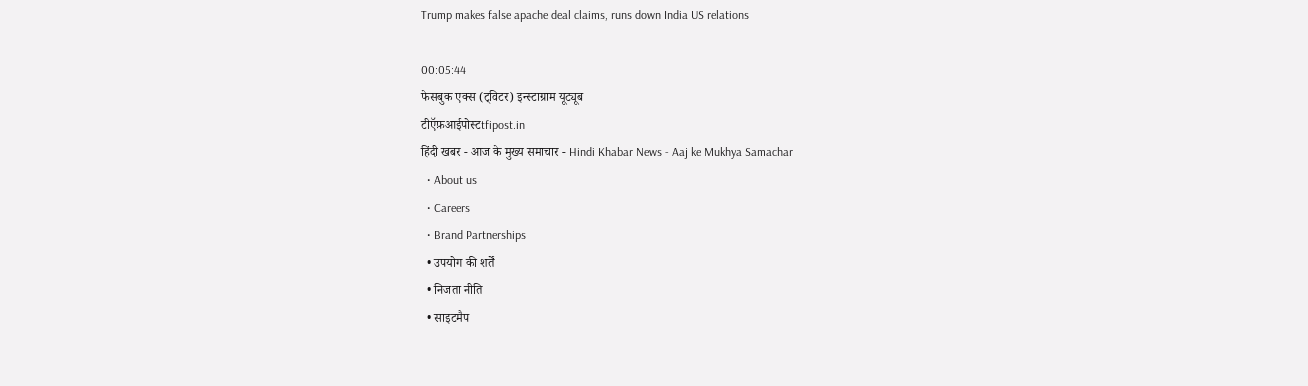Trump makes false apache deal claims, runs down India US relations

00:05:44
फेसबुक एक्स (ट्विटर) इन्स्टाग्राम यूट्यूब
टीऍफ़आईपोस्टtfipost.in
हिंदी खबर - आज के मुख्य समाचार - Hindi Khabar News - Aaj ke Mukhya Samachar
  • About us
  • Careers
  • Brand Partnerships
  • उपयोग की शर्तें
  • निजता नीति
  • साइटमैप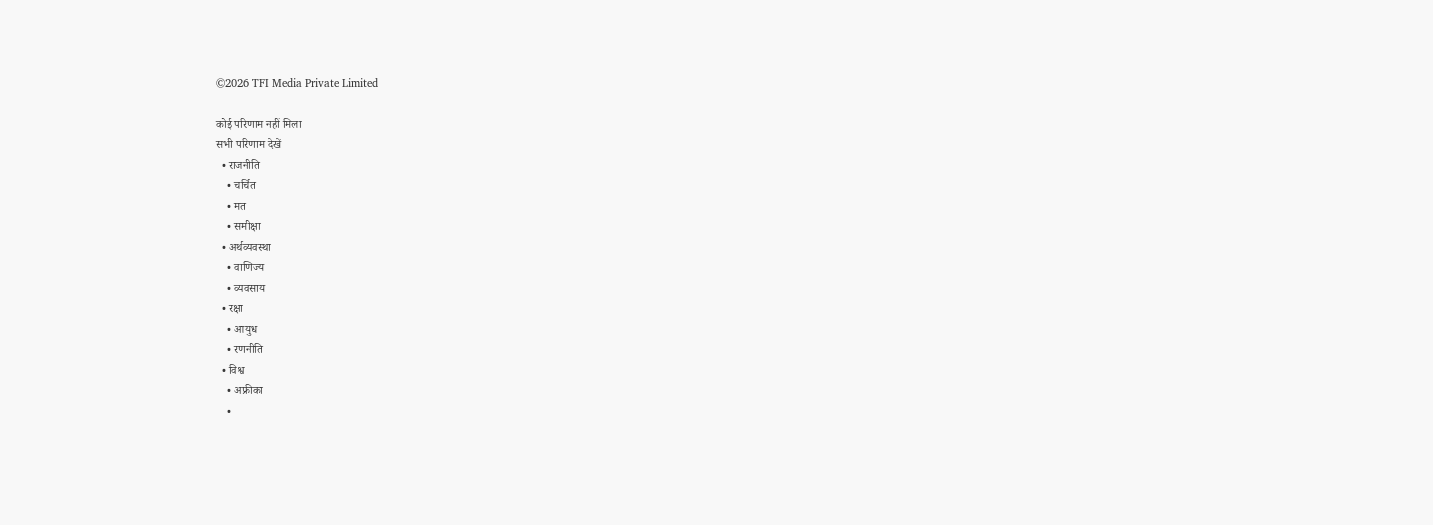©2026 TFI Media Private Limited

कोई परिणाम नहीं मिला
सभी परिणाम देखें
  • राजनीति
    • चर्चित
    • मत
    • समीक्षा
  • अर्थव्यवस्था
    • वाणिज्य
    • व्यवसाय
  • रक्षा
    • आयुध
    • रणनीति
  • विश्व
    • अफ्रीका
    •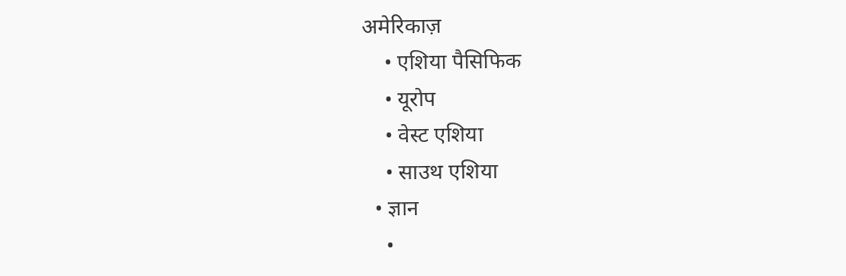अमेरिकाज़
    • एशिया पैसिफिक
    • यूरोप
    • वेस्ट एशिया
    • साउथ एशिया
  • ज्ञान
    •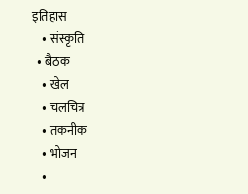इतिहास
    • संस्कृति
  • बैठक
    • खेल
    • चलचित्र
    • तकनीक
    • भोजन
    •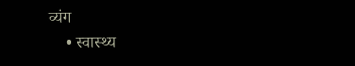व्यंग
    • स्वास्थ्य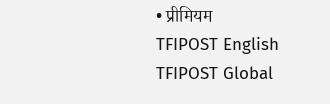• प्रीमियम
TFIPOST English
TFIPOST Global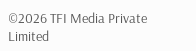©2026 TFI Media Private Limited